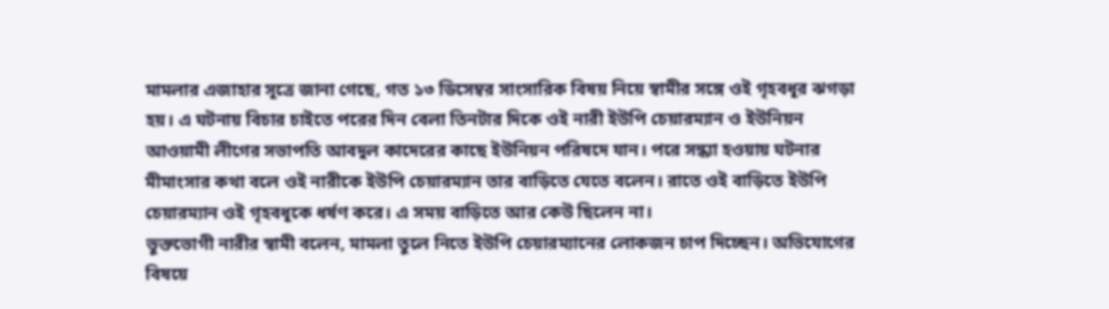মামলার এজাহার সূত্রে জানা গেছে, গত ১৩ ডিসেম্বর সাংসারিক বিষয় নিয়ে স্বামীর সঙ্গে ওই গৃহবধূর ঝগড়া হয়। এ ঘটনায় বিচার চাইতে পরের দিন বেলা তিনটার দিকে ওই নারী ইউপি চেয়ারম্যান ও ইউনিয়ন আওয়ামী লীগের সভাপতি আবদুল কাদেরের কাছে ইউনিয়ন পরিষদে যান। পরে সন্ধ্যা হওয়ায় ঘটনার মীমাংসার কথা বলে ওই নারীকে ইউপি চেয়ারম্যান তার বাড়িতে যেতে বলেন। রাতে ওই বাড়িতে ইউপি চেয়ারম্যান ওই গৃহবধূকে ধর্ষণ করে। এ সময় বাড়িতে আর কেউ ছিলেন না।
ভুক্তভোগী নারীর স্বামী বলেন, মামলা তুলে নিতে ইউপি চেয়ারম্যানের লোকজন চাপ দিচ্ছেন। অভিযোগের বিষয়ে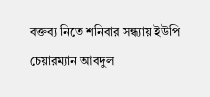বক্তব্য নিতে শনিবার সন্ধ্যায় ইউপি চেয়ারম্যান আবদুল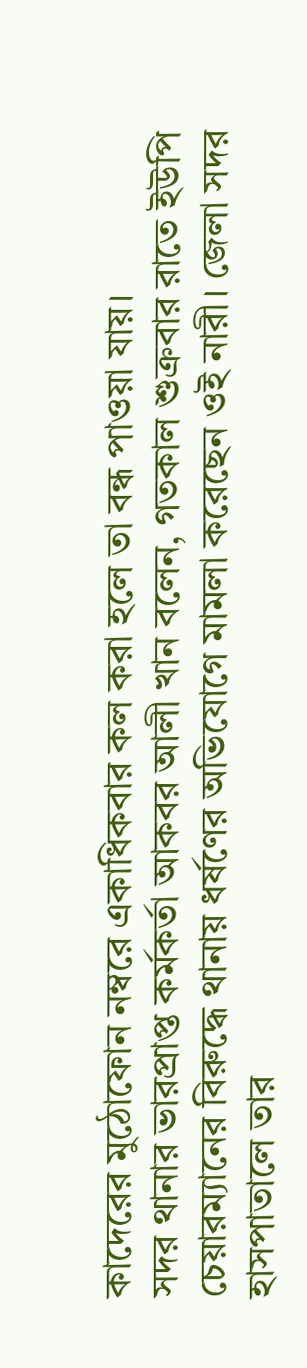কাদেরের মুঠোফোন নম্বরে একাধিকবার কল করা হলে তা বন্ধ পাওয়া যায়।
সদর থানার ভারপ্রাপ্ত কর্মকর্তা আকবর আলী খান বলেন, গতকাল শুক্রবার রাতে ইউপি চেয়ারম্যানের বিরুদ্ধে থানায় ধর্ষণের অভিযোগে মামলা করেছেন ওই নারী। জেলা সদর হাসপাতালে তার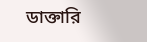ডাক্তারি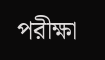পরীক্ষা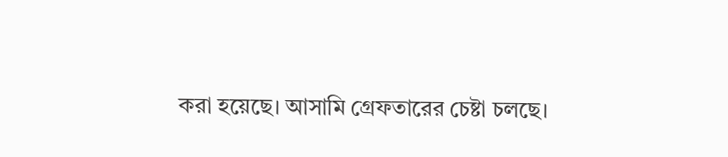করা হয়েছে। আসামি গ্রেফতারের চেষ্টা চলছে।